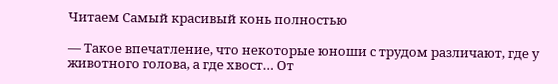Читаем Самый красивый конь полностью

— Такое впечатление, что некоторые юноши с трудом различают, где у животного голова, а где хвост… От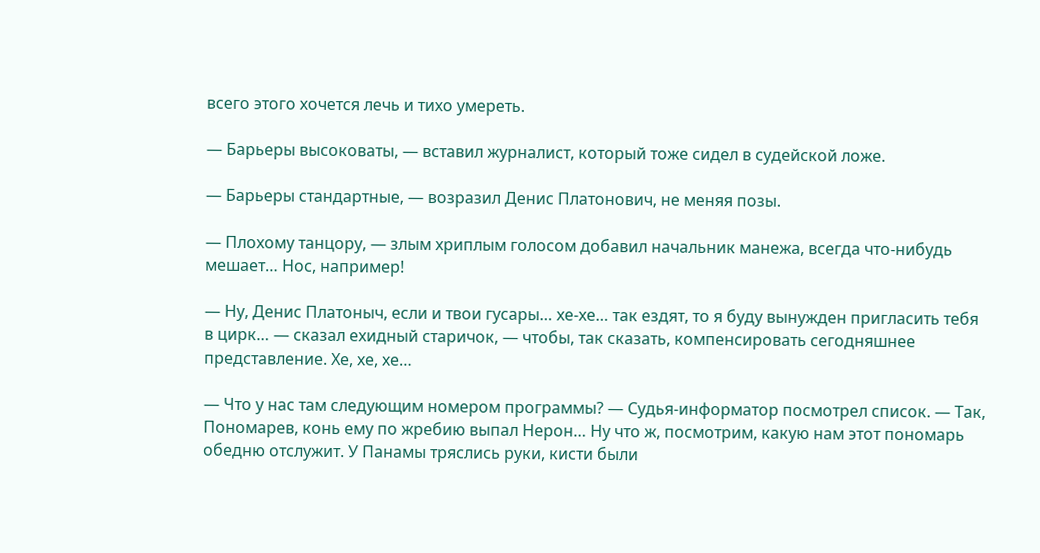всего этого хочется лечь и тихо умереть.

— Барьеры высоковаты, — вставил журналист, который тоже сидел в судейской ложе.

— Барьеры стандартные, — возразил Денис Платонович, не меняя позы.

— Плохому танцору, — злым хриплым голосом добавил начальник манежа, всегда что-нибудь мешает… Нос, например!

— Ну, Денис Платоныч, если и твои гусары… хе-хе… так ездят, то я буду вынужден пригласить тебя в цирк… — сказал ехидный старичок, — чтобы, так сказать, компенсировать сегодняшнее представление. Хе, хе, хе…

— Что у нас там следующим номером программы? — Судья-информатор посмотрел список. — Так, Пономарев, конь ему по жребию выпал Нерон… Ну что ж, посмотрим, какую нам этот пономарь обедню отслужит. У Панамы тряслись руки, кисти были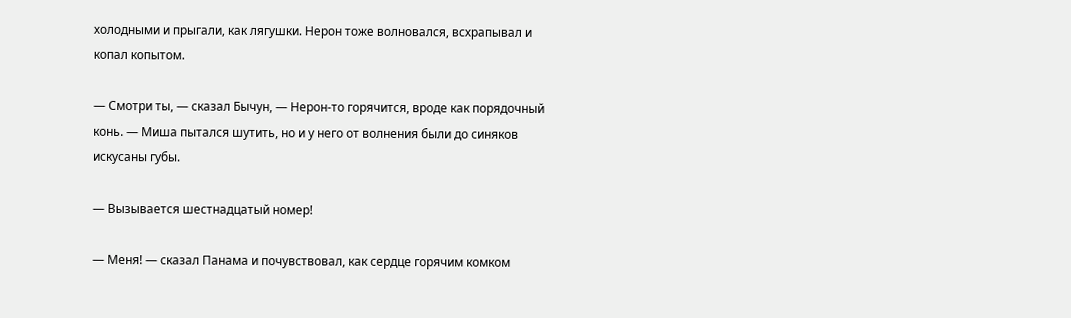холодными и прыгали, как лягушки. Нерон тоже волновался, всхрапывал и копал копытом.

— Смотри ты, — сказал Бычун, — Нерон-то горячится, вроде как порядочный конь. — Миша пытался шутить, но и у него от волнения были до синяков искусаны губы.

— Вызывается шестнадцатый номер!

— Меня! — сказал Панама и почувствовал, как сердце горячим комком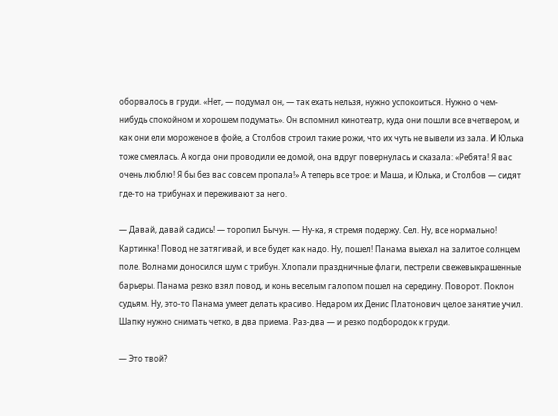оборвалось в груди. «Нет, — подумал он, — так ехать нельзя, нужно успокоиться. Нужно о чем-нибудь спокойном и хорошем подумать». Он вспомнил кинотеатр, куда они пошли все вчетвером, и как они ели мороженое в фойе, а Столбов строил такие рожи, что их чуть не вывели из зала. И Юлька тоже смеялась. А когда они проводили ее домой, она вдруг повернулась и сказала: «Ребята! Я вас очень люблю! Я бы без вас совсем пропала!» А теперь все трое: и Маша, и Юлька, и Столбов — сидят где-то на трибунах и переживают за него.

— Давай, давай садись! — торопил Бычун. — Ну-ка, я стремя подержу. Сел. Ну, все нормально! Картинка! Повод не затягивай, и все будет как надо. Ну, пошел! Панама выехал на залитое солнцем поле. Волнами доносился шум с трибун. Хлопали праздничные флаги, пестрели свежевыкрашенные барьеры. Панама резко взял повод, и конь веселым галопом пошел на середину. Поворот. Поклон судьям. Ну, это-то Панама умеет делать красиво. Недаром их Денис Платонович целое занятие учил. Шапку нужно снимать четко, в два приема. Раз-два — и резко подбородок к груди.

— Это твой?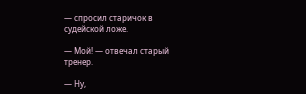— спросил старичок в судейской ложе.

— Мой! — отвечал старый тренер.

— Ну,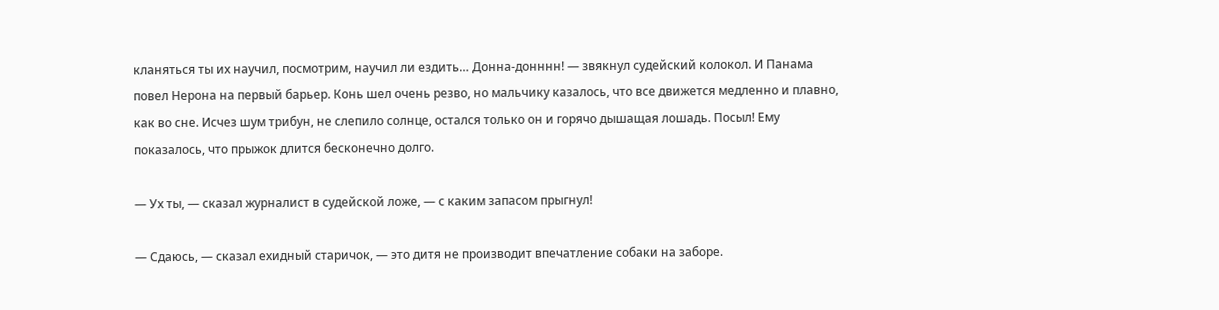кланяться ты их научил, посмотрим, научил ли ездить… Донна-донннн! — звякнул судейский колокол. И Панама повел Нерона на первый барьер. Конь шел очень резво, но мальчику казалось, что все движется медленно и плавно, как во сне. Исчез шум трибун, не слепило солнце, остался только он и горячо дышащая лошадь. Посыл! Ему показалось, что прыжок длится бесконечно долго.

— Ух ты, — сказал журналист в судейской ложе, — с каким запасом прыгнул!

— Сдаюсь, — сказал ехидный старичок, — это дитя не производит впечатление собаки на заборе.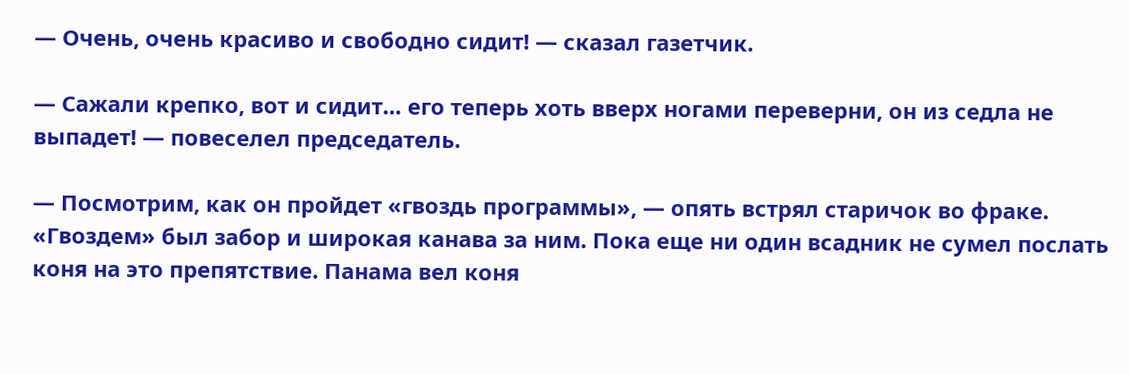— Очень, очень красиво и свободно сидит! — сказал газетчик.

— Сажали крепко, вот и сидит… его теперь хоть вверх ногами переверни, он из седла не выпадет! — повеселел председатель.

— Посмотрим, как он пройдет «гвоздь программы», — опять встрял старичок во фраке. «Гвоздем» был забор и широкая канава за ним. Пока еще ни один всадник не сумел послать коня на это препятствие. Панама вел коня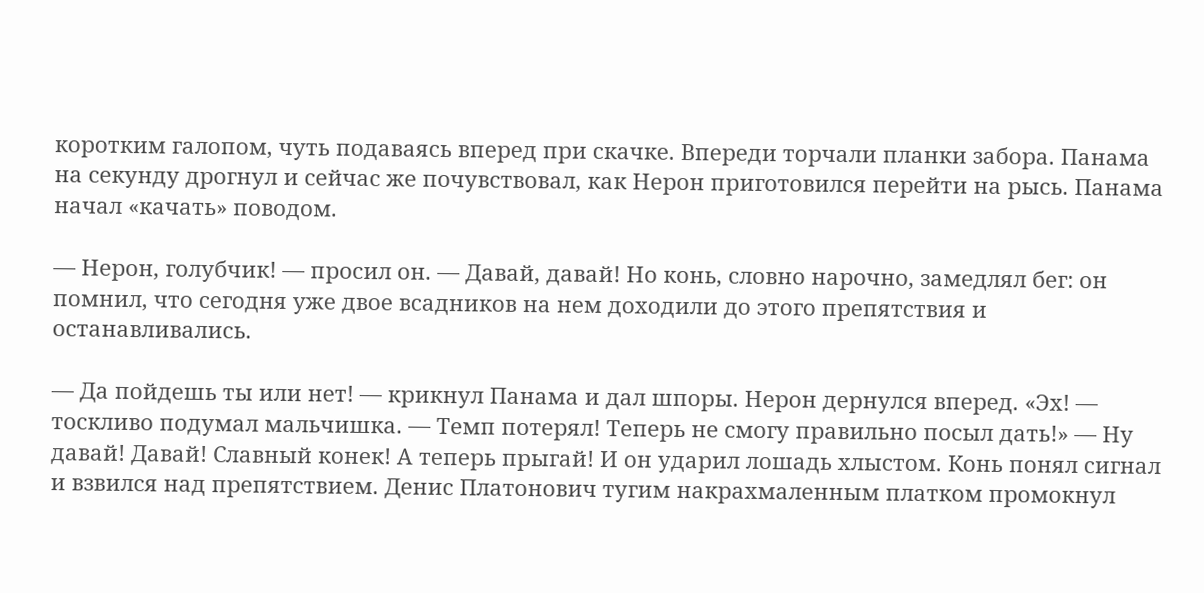коротким галопом, чуть подаваясь вперед при скачке. Впереди торчали планки забора. Панама на секунду дрогнул и сейчас же почувствовал, как Нерон приготовился перейти на рысь. Панама начал «качать» поводом.

— Нерон, голубчик! — просил он. — Давай, давай! Но конь, словно нарочно, замедлял бег: он помнил, что сегодня уже двое всадников на нем доходили до этого препятствия и останавливались.

— Да пойдешь ты или нет! — крикнул Панама и дал шпоры. Нерон дернулся вперед. «Эх! — тоскливо подумал мальчишка. — Темп потерял! Теперь не смогу правильно посыл дать!» — Ну давай! Давай! Славный конек! А теперь прыгай! И он ударил лошадь хлыстом. Конь понял сигнал и взвился над препятствием. Денис Платонович тугим накрахмаленным платком промокнул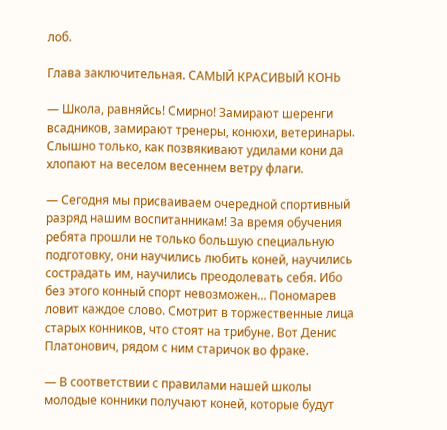лоб.

Глава заключительная. САМЫЙ КРАСИВЫЙ КОНЬ

— Школа, равняйсь! Смирно! Замирают шеренги всадников, замирают тренеры, конюхи, ветеринары. Слышно только, как позвякивают удилами кони да хлопают на веселом весеннем ветру флаги.

— Сегодня мы присваиваем очередной спортивный разряд нашим воспитанникам! За время обучения ребята прошли не только большую специальную подготовку, они научились любить коней, научились сострадать им, научились преодолевать себя. Ибо без этого конный спорт невозможен… Пономарев ловит каждое слово. Смотрит в торжественные лица старых конников, что стоят на трибуне. Вот Денис Платонович, рядом с ним старичок во фраке.

— В соответствии с правилами нашей школы молодые конники получают коней, которые будут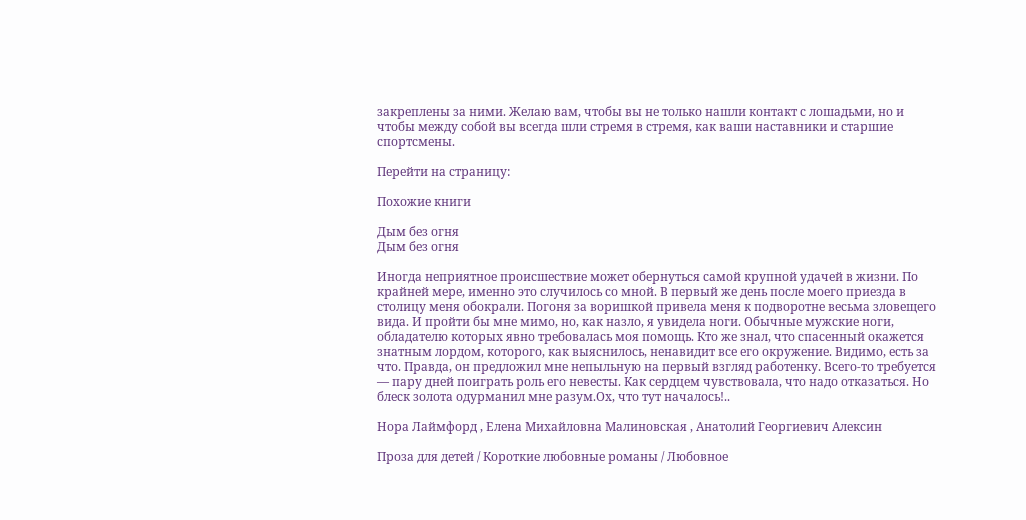закреплены за ними. Желаю вам, чтобы вы не только нашли контакт с лошадьми, но и чтобы между собой вы всегда шли стремя в стремя, как ваши наставники и старшие спортсмены.

Перейти на страницу:

Похожие книги

Дым без огня
Дым без огня

Иногда неприятное происшествие может обернуться самой крупной удачей в жизни. По крайней мере, именно это случилось со мной. В первый же день после моего приезда в столицу меня обокрали. Погоня за воришкой привела меня к подворотне весьма зловещего вида. И пройти бы мне мимо, но, как назло, я увидела ноги. Обычные мужские ноги, обладателю которых явно требовалась моя помощь. Кто же знал, что спасенный окажется знатным лордом, которого, как выяснилось, ненавидит все его окружение. Видимо, есть за что. Правда, он предложил мне непыльную на первый взгляд работенку. Всего-то требуется — пару дней поиграть роль его невесты. Как сердцем чувствовала, что надо отказаться. Но блеск золота одурманил мне разум.Ох, что тут началось!..

Нора Лаймфорд , Елена Михайловна Малиновская , Анатолий Георгиевич Алексин

Проза для детей / Короткие любовные романы / Любовное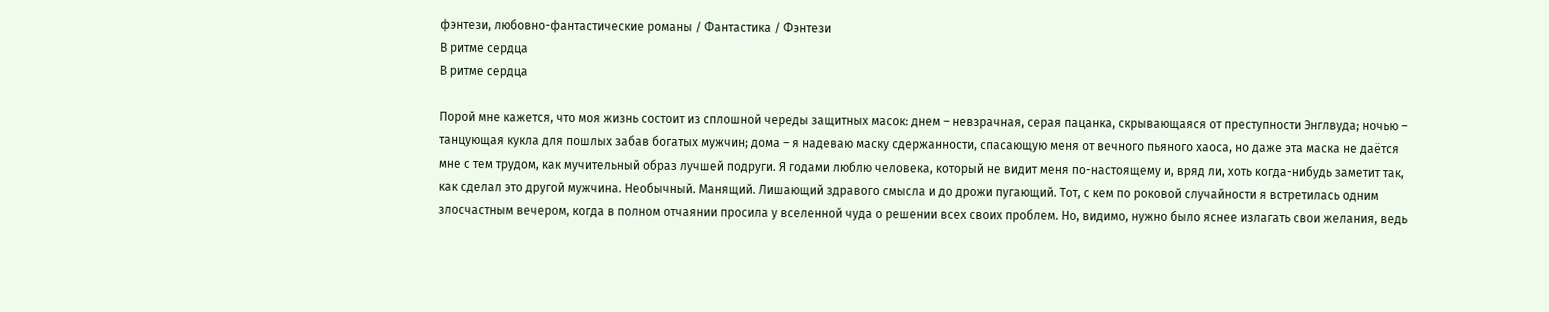фэнтези, любовно-фантастические романы / Фантастика / Фэнтези
В ритме сердца
В ритме сердца

Порой мне кажется, что моя жизнь состоит из сплошной череды защитных масок: днем – невзрачная, серая пацанка, скрывающаяся от преступности Энглвуда; ночью – танцующая кукла для пошлых забав богатых мужчин; дома – я надеваю маску сдержанности, спасающую меня от вечного пьяного хаоса, но даже эта маска не даётся мне с тем трудом, как мучительный образ лучшей подруги. Я годами люблю человека, который не видит меня по-настоящему и, вряд ли, хоть когда-нибудь заметит так, как сделал это другой мужчина. Необычный. Манящий. Лишающий здравого смысла и до дрожи пугающий. Тот, с кем по роковой случайности я встретилась одним злосчастным вечером, когда в полном отчаянии просила у вселенной чуда о решении всех своих проблем. Но, видимо, нужно было яснее излагать свои желания, ведь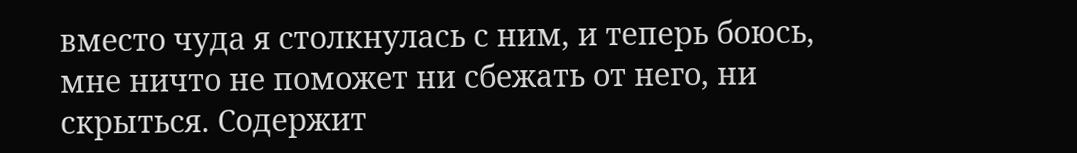вместо чуда я столкнулась с ним, и теперь боюсь, мне ничто не поможет ни сбежать от него, ни скрыться. Содержит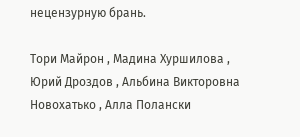нецензурную брань.

Тори Майрон , Мадина Хуршилова , Юрий Дроздов , Альбина Викторовна Новохатько , Алла Полански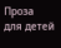Проза для детей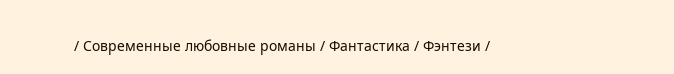/ Современные любовные романы / Фантастика / Фэнтези /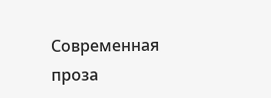Современная проза